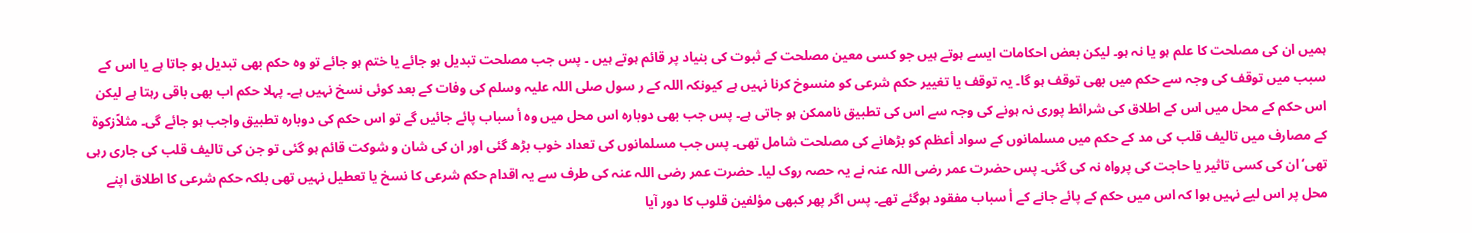ہمیں ان کی مصلحت کا علم ہو یا نہ ہو۔ لیکن بعض احکامات ایسے ہوتے ہیں جو کسی معین مصلحت کے ثبوت کی بنیاد پر قائم ہوتے ہیں ۔ پس جب مصلحت تبدیل ہو جائے یا ختم ہو جائے تو وہ حکم بھی تبدیل ہو جاتا ہے یا اس کے سبب میں توقف کی وجہ سے حکم میں بھی توقف ہو گا۔ یہ توقف یا تغییر حکم شرعی کو منسوخ کرنا نہیں ہے کیونکہ اللہ کے ر سول صلی اللہ علیہ وسلم کی وفات کے بعد کوئی نسخ نہیں ہے۔ پہلا حکم اب بھی باقی رہتا ہے لیکن اس حکم کے محل میں اس کے اطلاق کی شرائط پوری نہ ہونے کی وجہ سے اس کی تطبیق ناممکن ہو جاتی ہے۔ پس جب بھی دوبارہ اس محل میں وہ أ سباب پائے جائیں گے تو اس حکم کی دوبارہ تطبیق واجب ہو جائے گی۔ مثلاًزکوۃ کے مصارف میں تالیف قلب کی مد کے حکم میں مسلمانوں کے سواد أعظم کو بڑھانے کی مصلحت شامل تھی۔ پس جب مسلمانوں کی تعداد خوب بڑھ گئی اور ان کی شان و شوکت قائم ہو گئی تو جن کی تالیف قلب کی جاری رہی تھی‘ ان کی کسی تاثیر یا حاجت کی پرواہ نہ کی گئی۔ پس حضرت عمر رضی اللہ عنہ نے یہ حصہ روک لیا۔ حضرت عمر رضی اللہ عنہ کی طرف سے یہ اقدام حکم شرعی کا نسخ یا تعطیل نہیں تھی بلکہ حکم شرعی کا اطلاق اپنے محل پر اس لیے نہیں ہوا کہ اس میں حکم کے پائے جانے کے أ سباب مفقود ہوگئے تھے۔ پس اگر پھر کبھی مؤلفین قلوب کا دور آیا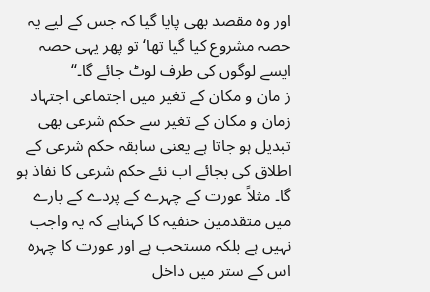اور وہ مقصد بھی پایا گیا کہ جس کے لیے یہ حصہ مشروع کیا گیا تھا‘ تو پھر یہی حصہ ایسے لوگوں کی طرف لوٹ جائے گا۔‘‘
ز مان و مکان کے تغیر میں اجتماعی اجتہاد
زمان و مکان کے تغیر سے حکم شرعی بھی تبدیل ہو جاتا ہے یعنی سابقہ حکم شرعی کے اطلاق کی بجائے اب نئے حکم شرعی کا نفاذ ہو گا۔ مثلاً عورت کے چہرے کے پردے کے بارے میں متقدمین حنفیہ کا کہناہے کہ یہ واجب نہیں ہے بلکہ مستحب ہے اور عورت کا چہرہ اس کے ستر میں داخل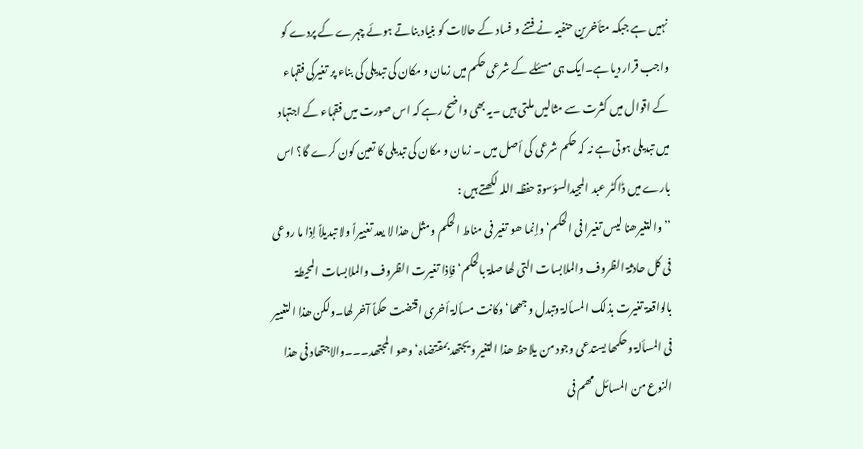نہیں ہے جبکہ متأخرین حنفیہ نے فتنے و فساد کے حالات کو بنیاد بناتے ہوئے چہرے کے پردے کو واجب قرار دیا ہے۔ایک ہی مسئلے کے شرعی حکم میں زمان و مکان کی تبدیلی کی بناء پر تغیرکی فقہاء کے اقوال میں کثرت سے مثالیں ملتی ہیں ۔یہ بھی واضح رہے کہ اس صورت میں فقہاء کے اجتہاد میں تبدیلی ہوتی ہے نہ کہ حکم شرعی کی أصل میں ۔ زمان و مکان کی تبدیلی کا تعین کون کرے گا؟ اس بارے میں ڈاکٹر عبد المجیدالسؤسوۃ حفظہ اللہ لکھتے ہیں :
’’والتغیرھنا لیس تغیرا فی الحکم‘ وإنما ھو تغیر فی مناط الحکم ومثل ھذا لا یعد تغییراً ولا تبدیلاً إذا ما روعی فی کل حادثۃ الظروف والملابسات التی لھا صلۃ بالحکم‘ فإذا تغیرت الظروف والملابسات المحیطۃ بالواقعۃ تغیرت بذلک المسألۃ وتبدل وجھھا‘ وکانت مسألۃ أخری اقتضت حکماً آخر لھا۔ولکن ھذا التغییر فی المسألۃ وحکمھا یستدعی وجود من یلاحظ ھذا التغیر ویجتھد بمقتضاہ‘ وھو المجتھد۔۔۔والاجتھاد فی ھذا النوع من المسائل مھم فی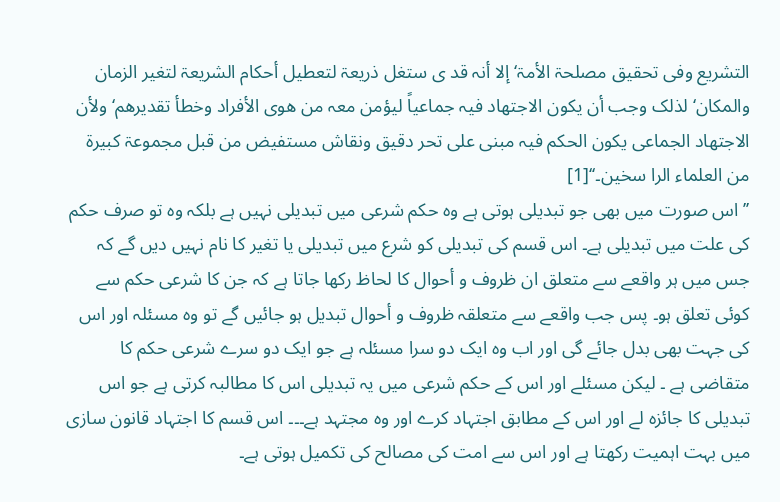التشریع وفی تحقیق مصلحۃ الأمۃ‘ إلا أنہ قد ی ستغل ذریعۃ لتعطیل أحکام الشریعۃ لتغیر الزمان والمکان‘ لذلک وجب أن یکون الاجتھاد فیہ جماعیاً لیؤمن معہ من ھوی الأفراد وخطأ تقدیرھم‘ ولأن الاجتھاد الجماعی یکون الحکم فیہ مبنی علی تحر دقیق ونقاش مستفیض من قبل مجموعۃ کبیرۃ من العلماء الرا سخین۔‘‘[1]
’’ اس صورت میں بھی جو تبدیلی ہوتی ہے وہ حکم شرعی میں تبدیلی نہیں ہے بلکہ وہ تو صرف حکم کی علت میں تبدیلی ہے۔ اس قسم کی تبدیلی کو شرع میں تبدیلی یا تغیر کا نام نہیں دیں گے کہ جس میں ہر واقعے سے متعلق ان ظروف و أحوال کا لحاظ رکھا جاتا ہے کہ جن کا شرعی حکم سے کوئی تعلق ہو۔ پس جب واقعے سے متعلقہ ظروف و أحوال تبدیل ہو جائیں گے تو وہ مسئلہ اور اس کی جہت بھی بدل جائے گی اور اب وہ ایک دو سرا مسئلہ ہے جو ایک دو سرے شرعی حکم کا متقاضی ہے ۔ لیکن مسئلے اور اس کے حکم شرعی میں یہ تبدیلی اس کا مطالبہ کرتی ہے جو اس تبدیلی کا جائزہ لے اور اس کے مطابق اجتہاد کرے اور وہ مجتہد ہے۔۔۔ اس قسم کا اجتہاد قانون سازی میں بہت اہمیت رکھتا ہے اور اس سے امت کی مصالح کی تکمیل ہوتی ہے۔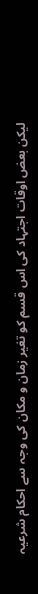لیکن بعض اوقات اجتہاد کی اس قسم کو تغیر زمان و مکان کی وجہ سے احکام شرعیہ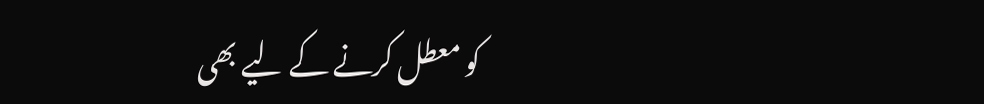کو معطل کرنے کے لیے بھی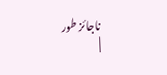ناجائز طور
|